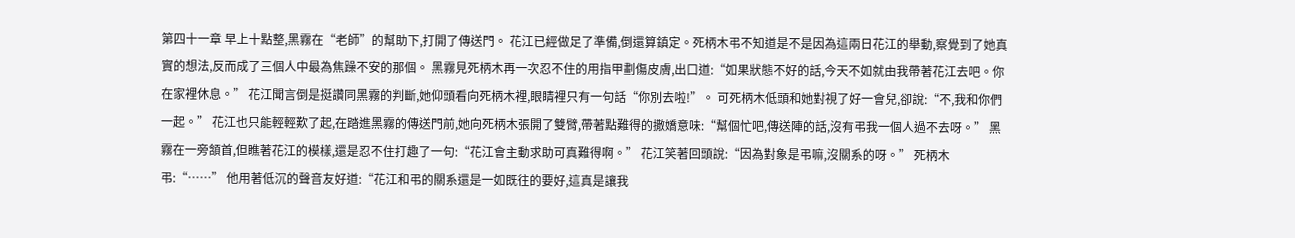第四十一章 早上十點整,黑霧在“老師”的幫助下,打開了傳送門。 花江已經做足了準備,倒還算鎮定。死柄木弔不知道是不是因為這兩日花江的舉動,察覺到了她真實的想法,反而成了三個人中最為焦躁不安的那個。 黑霧見死柄木再一次忍不住的用指甲劃傷皮膚,出口道:“如果狀態不好的話,今天不如就由我帶著花江去吧。你在家裡休息。” 花江聞言倒是挺讚同黑霧的判斷,她仰頭看向死柄木裡,眼睛裡只有一句話“你別去啦!”。 可死柄木低頭和她對視了好一會兒,卻說:“不,我和你們一起。” 花江也只能輕輕歎了起,在踏進黑霧的傳送門前,她向死柄木張開了雙臂,帶著點難得的撒嬌意味:“幫個忙吧,傳送陣的話,沒有弔我一個人過不去呀。” 黑霧在一旁頷首,但瞧著花江的模樣,還是忍不住打趣了一句:“花江會主動求助可真難得啊。” 花江笑著回頭說:“因為對象是弔嘛,沒關系的呀。” 死柄木弔:“……” 他用著低沉的聲音友好道:“花江和弔的關系還是一如既往的要好,這真是讓我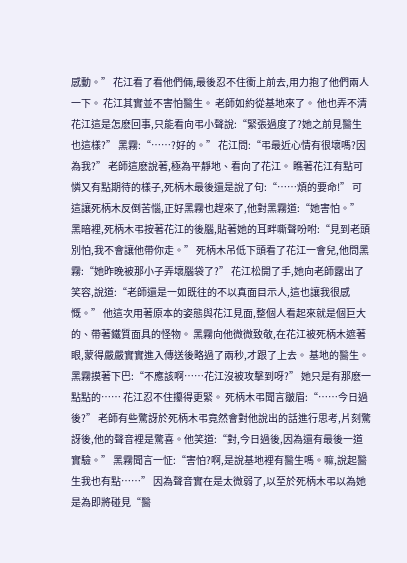感動。” 花江看了看他們倆,最後忍不住衝上前去,用力抱了他們兩人一下。 花江其實並不害怕醫生。 老師如約從基地來了。 他也弄不清花江這是怎麽回事,只能看向弔小聲說:“緊張過度了?她之前見醫生也這樣?” 黑霧:“……?好的。” 花江問:“弔最近心情有很壞嗎?因為我?” 老師這麽說著,極為平靜地、看向了花江。 瞧著花江有點可憐又有點期待的樣子,死柄木最後還是說了句:“……煩的要命!” 可這讓死柄木反倒苦惱,正好黑霧也趕來了,他對黑霧道:“她害怕。” 黑暗裡,死柄木弔按著花江的後腦,貼著她的耳畔嘶聲吩咐:“見到老頭別怕,我不會讓他帶你走。” 死柄木吊低下頭看了花江一會兒,他問黑霧:“她昨晚被那小子弄壞腦袋了?” 花江松開了手,她向老師露出了笑容,說道:“老師還是一如既往的不以真面目示人,這也讓我很感慨。” 他這次用著原本的姿態與花江見面,整個人看起來就是個巨大的、帶著鐵質面具的怪物。 黑霧向他微微致敬,在花江被死柄木遮著眼,蒙得嚴嚴實實進入傳送後略過了兩秒,才跟了上去。 基地的醫生。 黑霧摸著下巴:“不應該啊……花江沒被攻擊到呀?” 她只是有那麽一點點的…… 花江忍不住攥得更緊。 死柄木弔聞言皺眉:“……今日過後?” 老師有些驚訝於死柄木弔竟然會對他說出的話進行思考,片刻驚訝後,他的聲音裡是驚喜。他笑道:“對,今日過後,因為還有最後一道實驗。” 黑霧聞言一怔:“害怕?啊,是說基地裡有醫生嗎。嘛,說起醫生我也有點……” 因為聲音實在是太微弱了,以至於死柄木弔以為她是為即將碰見“醫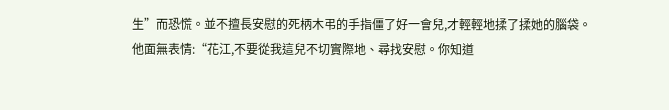生”而恐慌。並不擅長安慰的死柄木弔的手指僵了好一會兒,才輕輕地揉了揉她的腦袋。 他面無表情:“花江,不要從我這兒不切實際地、尋找安慰。你知道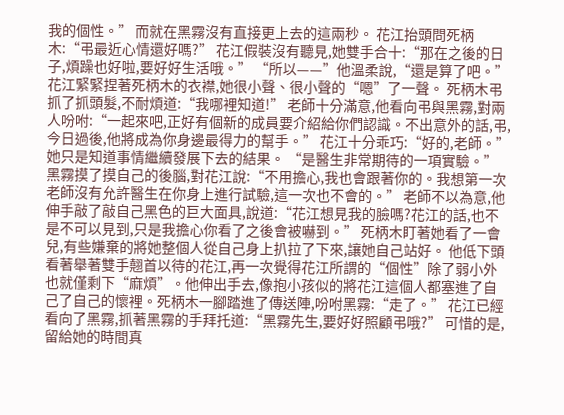我的個性。” 而就在黑霧沒有直接更上去的這兩秒。 花江抬頭問死柄木:“弔最近心情還好嗎?” 花江假裝沒有聽見,她雙手合十:“那在之後的日子,煩躁也好啦,要好好生活哦。” “所以——”他溫柔說,“還是算了吧。” 花江緊緊捏著死柄木的衣襟,她很小聲、很小聲的“嗯”了一聲。 死柄木弔抓了抓頭髮,不耐煩道:“我哪裡知道!” 老師十分滿意,他看向弔與黑霧,對兩人吩咐:“一起來吧,正好有個新的成員要介紹給你們認識。不出意外的話,弔,今日過後,他將成為你身邊最得力的幫手。” 花江十分乖巧:“好的,老師。” 她只是知道事情繼續發展下去的結果。 “是醫生非常期待的一項實驗。” 黑霧摸了摸自己的後腦,對花江說:“不用擔心,我也會跟著你的。我想第一次老師沒有允許醫生在你身上進行試驗,這一次也不會的。” 老師不以為意,他伸手敲了敲自己黑色的巨大面具,說道:“花江想見我的臉嗎?花江的話,也不是不可以見到,只是我擔心你看了之後會被嚇到。” 死柄木盯著她看了一會兒,有些嫌棄的將她整個人從自己身上扒拉了下來,讓她自己站好。 他低下頭看著舉著雙手翹首以待的花江,再一次覺得花江所謂的“個性”除了弱小外也就僅剩下“麻煩”。他伸出手去,像抱小孩似的將花江這個人都塞進了自己了自己的懷裡。死柄木一腳踏進了傳送陣,吩咐黑霧:“走了。” 花江已經看向了黑霧,抓著黑霧的手拜托道:“黑霧先生,要好好照顧弔哦?” 可惜的是,留給她的時間真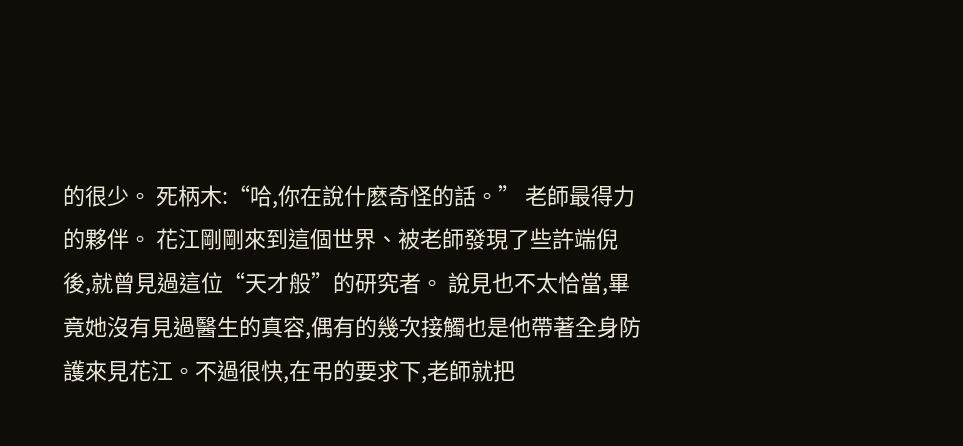的很少。 死柄木:“哈,你在說什麽奇怪的話。” 老師最得力的夥伴。 花江剛剛來到這個世界、被老師發現了些許端倪後,就曾見過這位“天才般”的研究者。 說見也不太恰當,畢竟她沒有見過醫生的真容,偶有的幾次接觸也是他帶著全身防護來見花江。不過很快,在弔的要求下,老師就把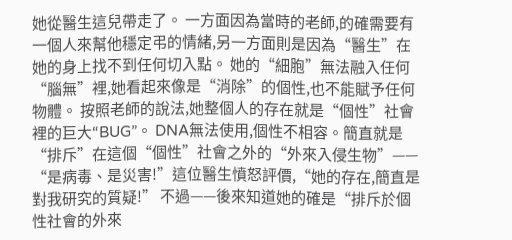她從醫生這兒帶走了。 一方面因為當時的老師,的確需要有一個人來幫他穩定弔的情緒,另一方面則是因為“醫生”在她的身上找不到任何切入點。 她的“細胞”無法融入任何“腦無”裡,她看起來像是“消除”的個性,也不能賦予任何物體。 按照老師的說法,她整個人的存在就是“個性”社會裡的巨大“BUG”。 DNA無法使用,個性不相容。簡直就是“排斥”在這個“個性”社會之外的“外來入侵生物”—— “是病毒、是災害!”這位醫生憤怒評價,“她的存在,簡直是對我研究的質疑!” 不過——後來知道她的確是“排斥於個性社會的外來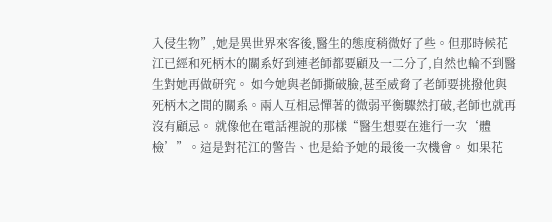入侵生物”,她是異世界來客後,醫生的態度稍微好了些。但那時候花江已經和死柄木的關系好到連老師都要顧及一二分了,自然也輪不到醫生對她再做研究。 如今她與老師撕破臉,甚至威脅了老師要挑撥他與死柄木之間的關系。兩人互相忌憚著的微弱平衡驟然打破,老師也就再沒有顧忌。 就像他在電話裡說的那樣“醫生想要在進行一次‘體檢’”。這是對花江的警告、也是給予她的最後一次機會。 如果花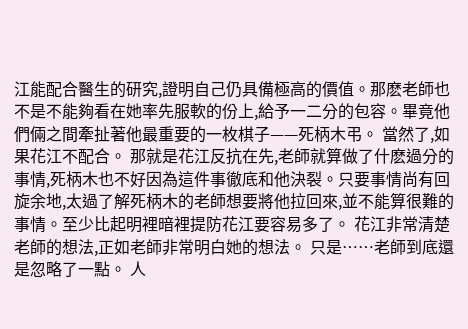江能配合醫生的研究,證明自己仍具備極高的價值。那麽老師也不是不能夠看在她率先服軟的份上,給予一二分的包容。畢竟他們倆之間牽扯著他最重要的一枚棋子——死柄木弔。 當然了,如果花江不配合。 那就是花江反抗在先,老師就算做了什麽過分的事情,死柄木也不好因為這件事徹底和他決裂。只要事情尚有回旋余地,太過了解死柄木的老師想要將他拉回來,並不能算很難的事情。至少比起明裡暗裡提防花江要容易多了。 花江非常清楚老師的想法,正如老師非常明白她的想法。 只是……老師到底還是忽略了一點。 人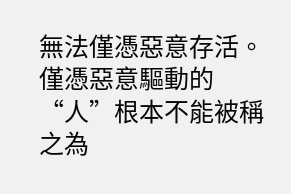無法僅憑惡意存活。 僅憑惡意驅動的“人”根本不能被稱之為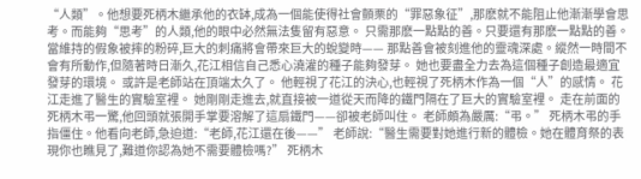“人類”。他想要死柄木繼承他的衣缽,成為一個能使得社會顫栗的“罪惡象征”,那麽就不能阻止他漸漸學會思考。而能夠“思考”的人類,他的眼中必然無法隻留有惡意。 只需那麽一點點的善。只要還有那麽一點點的善。 當維持的假象被摔的粉碎,巨大的刺痛將會帶來巨大的蛻變時—— 那點善會被刻進他的靈魂深處。縱然一時間不會有所動作,但隨著時日漸久,花江相信自己悉心澆灌的種子能夠發芽。 她也要盡全力去為這個種子創造最適宜發芽的環境。 或許是老師站在頂端太久了。 他輕視了花江的決心,也輕視了死柄木作為一個“人”的感情。 花江走進了醫生的實驗室裡。 她剛剛走進去,就直接被一道從天而降的鐵門隔在了巨大的實驗室裡。 走在前面的死柄木弔一驚,他回頭就張開手掌要溶解了這扇鐵門——卻被老師叫住。 老師頗為嚴厲:“弔。” 死柄木弔的手指僵住。他看向老師,急迫道:“老師,花江還在後——” 老師說:“醫生需要對她進行新的體檢。她在體育祭的表現你也瞧見了,難道你認為她不需要體檢嗎?” 死柄木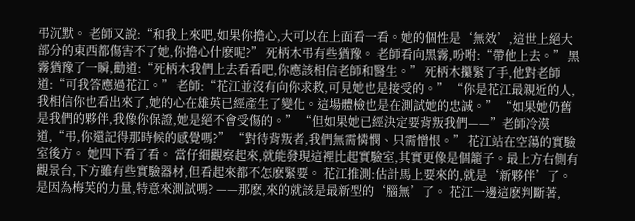弔沉默。 老師又說:“和我上來吧,如果你擔心,大可以在上面看一看。她的個性是‘無效’,這世上絕大部分的東西都傷害不了她,你擔心什麽呢?” 死柄木弔有些猶豫。 老師看向黑霧,吩咐:“帶他上去。” 黑霧猶豫了一瞬,勸道:“死柄木我們上去看看吧,你應該相信老師和醫生。” 死柄木攥緊了手,他對老師道:“可我答應過花江。” 老師:“花江並沒有向你求救,可見她也是接受的。” “你是花江最親近的人,我相信你也看出來了,她的心在雄英已經產生了變化。這場體檢也是在測試她的忠誠。” “如果她仍舊是我們的夥伴,我像你保證,她是絕不會受傷的。” “但如果她已經決定要背叛我們——”老師冷漠道,“弔,你還記得那時候的感覺嗎?” “對待背叛者,我們無需憐憫、只需憎恨。” 花江站在空蕩的實驗室後方。 她四下看了看。 當仔細觀察起來,就能發現這裡比起實驗室,其實更像是個籠子。最上方右側有觀景台,下方雖有些實驗器材,但看起來都不怎麽緊要。 花江推測:估計馬上要來的,就是‘新夥伴’了。是因為梅芙的力量,特意來測試嗎? ——那麽,來的就該是最新型的‘腦無’了。 花江一邊這麽判斷著,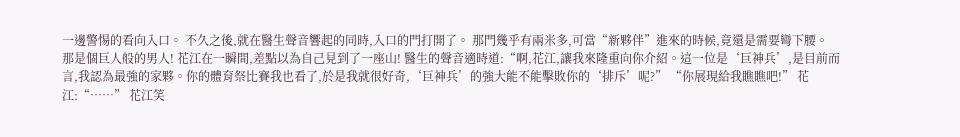一邊警惕的看向入口。 不久之後,就在醫生聲音響起的同時,入口的門打開了。 那門幾乎有兩米多,可當“新夥伴”進來的時候,竟還是需要彎下腰。 那是個巨人般的男人! 花江在一瞬間,差點以為自己見到了一座山! 醫生的聲音適時道:“啊,花江,讓我來隆重向你介紹。這一位是‘巨神兵’,是目前而言,我認為最強的家夥。你的體育祭比賽我也看了,於是我就很好奇,‘巨神兵’的強大能不能擊敗你的‘排斥’呢?” “你展現給我瞧瞧吧!” 花江:“……” 花江笑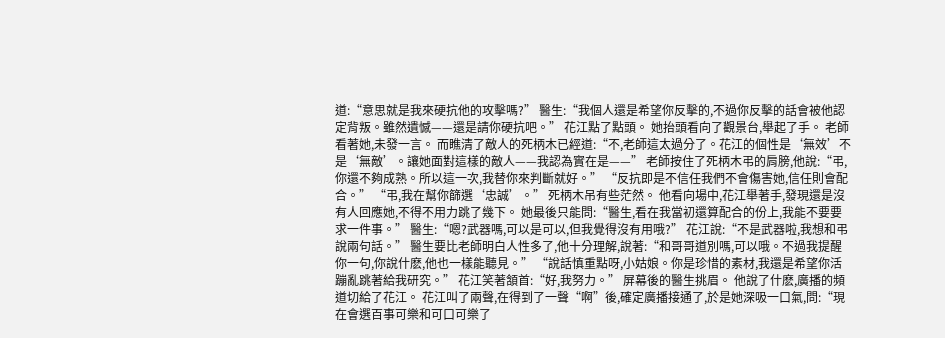道:“意思就是我來硬抗他的攻擊嗎?” 醫生:“我個人還是希望你反擊的,不過你反擊的話會被他認定背叛。雖然遺憾——還是請你硬抗吧。” 花江點了點頭。 她抬頭看向了觀景台,舉起了手。 老師看著她,未發一言。 而瞧清了敵人的死柄木已經道:“不,老師這太過分了。花江的個性是‘無效’不是‘無敵’。讓她面對這樣的敵人——我認為實在是——” 老師按住了死柄木弔的肩膀,他說:“弔,你還不夠成熟。所以這一次,我替你來判斷就好。” “反抗即是不信任我們不會傷害她,信任則會配合。” “弔,我在幫你篩選‘忠誠’。” 死柄木吊有些茫然。 他看向場中,花江舉著手,發現還是沒有人回應她,不得不用力跳了幾下。 她最後只能問:“醫生,看在我當初還算配合的份上,我能不要要求一件事。” 醫生:“嗯?武器嗎,可以是可以,但我覺得沒有用哦?” 花江說:“不是武器啦,我想和弔說兩句話。” 醫生要比老師明白人性多了,他十分理解,說著:“和哥哥道別嗎,可以哦。不過我提醒你一句,你說什麽,他也一樣能聽見。” “說話慎重點呀,小姑娘。你是珍惜的素材,我還是希望你活蹦亂跳著給我研究。” 花江笑著頷首:“好,我努力。” 屏幕後的醫生挑眉。 他說了什麽,廣播的頻道切給了花江。 花江叫了兩聲,在得到了一聲“啊”後,確定廣播接通了,於是她深吸一口氣,問:“現在會選百事可樂和可口可樂了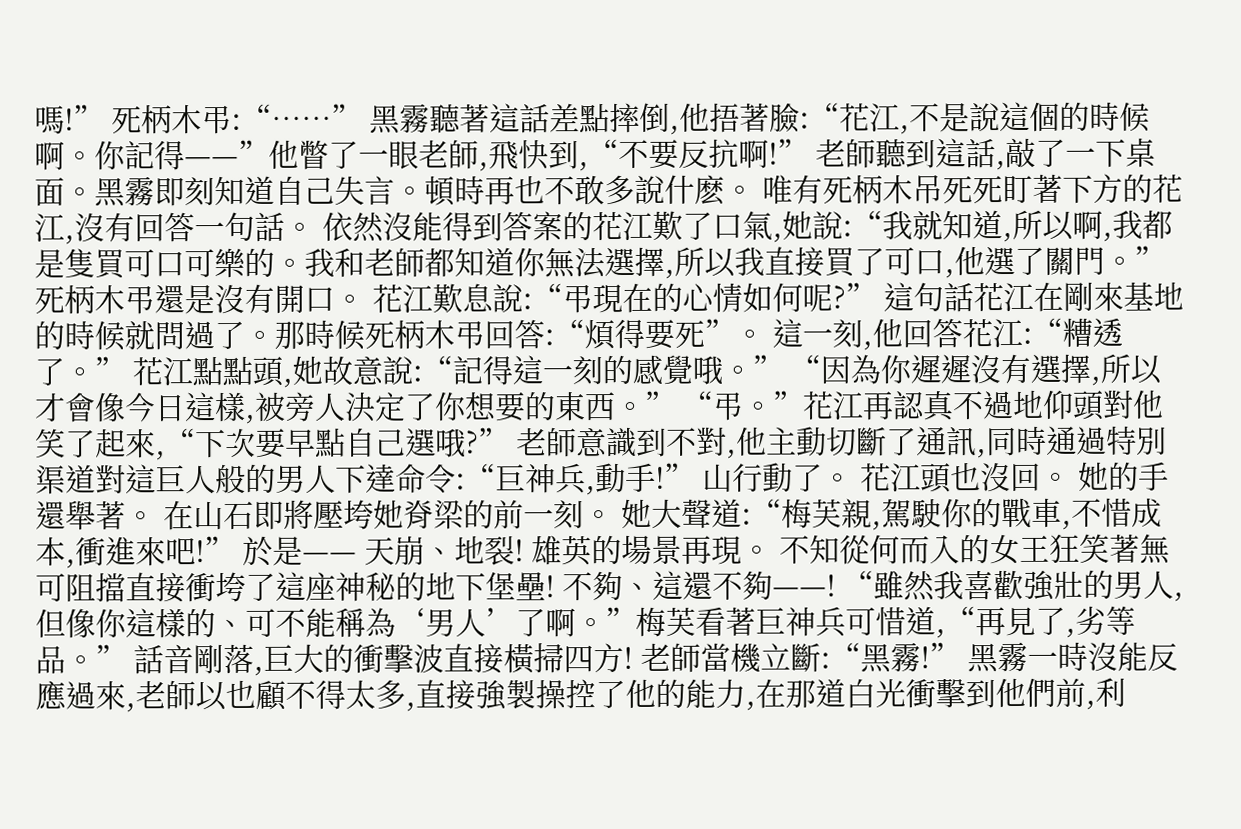嗎!” 死柄木弔:“……” 黑霧聽著這話差點摔倒,他捂著臉:“花江,不是說這個的時候啊。你記得——”他瞥了一眼老師,飛快到,“不要反抗啊!” 老師聽到這話,敲了一下桌面。黑霧即刻知道自己失言。頓時再也不敢多說什麽。 唯有死柄木吊死死盯著下方的花江,沒有回答一句話。 依然沒能得到答案的花江歎了口氣,她說:“我就知道,所以啊,我都是隻買可口可樂的。我和老師都知道你無法選擇,所以我直接買了可口,他選了關門。” 死柄木弔還是沒有開口。 花江歎息說:“弔現在的心情如何呢?” 這句話花江在剛來基地的時候就問過了。那時候死柄木弔回答:“煩得要死”。 這一刻,他回答花江:“糟透了。” 花江點點頭,她故意說:“記得這一刻的感覺哦。” “因為你遲遲沒有選擇,所以才會像今日這樣,被旁人決定了你想要的東西。” “弔。”花江再認真不過地仰頭對他笑了起來,“下次要早點自己選哦?” 老師意識到不對,他主動切斷了通訊,同時通過特別渠道對這巨人般的男人下達命令:“巨神兵,動手!” 山行動了。 花江頭也沒回。 她的手還舉著。 在山石即將壓垮她脊梁的前一刻。 她大聲道:“梅芙親,駕駛你的戰車,不惜成本,衝進來吧!” 於是—— 天崩、地裂! 雄英的場景再現。 不知從何而入的女王狂笑著無可阻擋直接衝垮了這座神秘的地下堡壘! 不夠、這還不夠——! “雖然我喜歡強壯的男人,但像你這樣的、可不能稱為‘男人’了啊。”梅芙看著巨神兵可惜道,“再見了,劣等品。” 話音剛落,巨大的衝擊波直接橫掃四方! 老師當機立斷:“黑霧!” 黑霧一時沒能反應過來,老師以也顧不得太多,直接強製操控了他的能力,在那道白光衝擊到他們前,利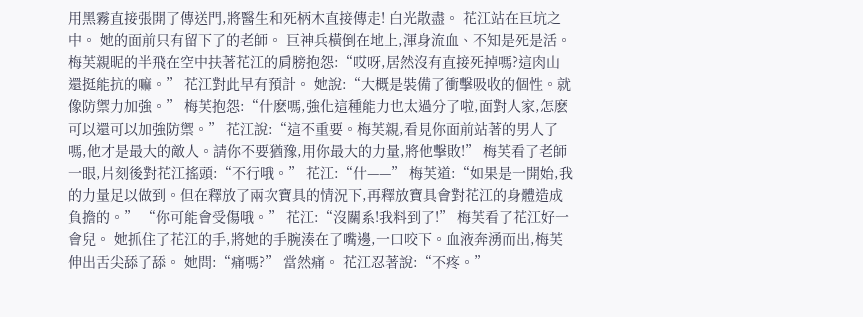用黑霧直接張開了傳送門,將醫生和死柄木直接傳走! 白光散盡。 花江站在巨坑之中。 她的面前只有留下了的老師。 巨神兵橫倒在地上,渾身流血、不知是死是活。 梅芙親昵的半飛在空中扶著花江的肩膀抱怨:“哎呀,居然沒有直接死掉嗎?這肉山還挺能抗的嘛。” 花江對此早有預計。 她說:“大概是裝備了衝擊吸收的個性。就像防禦力加強。” 梅芙抱怨:“什麽嗎,強化這種能力也太過分了啦,面對人家,怎麽可以還可以加強防禦。” 花江說:“這不重要。梅芙親,看見你面前站著的男人了嗎,他才是最大的敵人。請你不要猶豫,用你最大的力量,將他擊敗!” 梅芙看了老師一眼,片刻後對花江搖頭:“不行哦。” 花江:“什——” 梅芙道:“如果是一開始,我的力量足以做到。但在釋放了兩次寶具的情況下,再釋放寶具會對花江的身體造成負擔的。” “你可能會受傷哦。” 花江:“沒關系!我料到了!” 梅芙看了花江好一會兒。 她抓住了花江的手,將她的手腕湊在了嘴邊,一口咬下。血液奔湧而出,梅芙伸出舌尖舔了舔。 她問:“痛嗎?” 當然痛。 花江忍著說:“不疼。”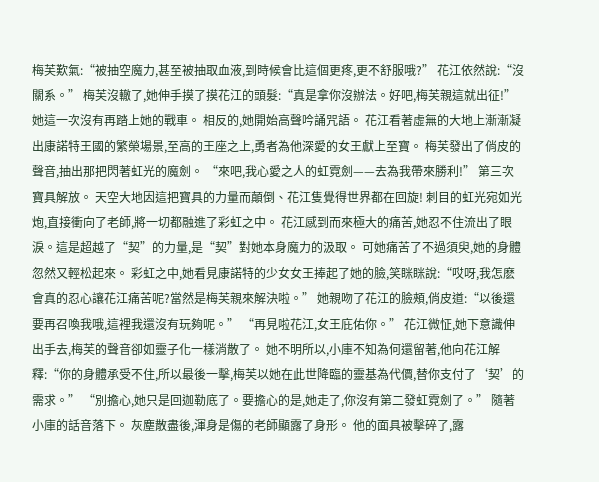梅芙歎氣:“被抽空魔力,甚至被抽取血液,到時候會比這個更疼,更不舒服哦?” 花江依然說:“沒關系。” 梅芙沒轍了,她伸手摸了摸花江的頭髮:“真是拿你沒辦法。好吧,梅芙親這就出征!” 她這一次沒有再踏上她的戰車。 相反的,她開始高聲吟誦咒語。 花江看著虛無的大地上漸漸凝出康諾特王國的繁榮場景,至高的王座之上,勇者為他深愛的女王獻上至寶。 梅芙發出了俏皮的聲音,抽出那把閃著虹光的魔劍。 “來吧,我心愛之人的虹霓劍——去為我帶來勝利!” 第三次寶具解放。 天空大地因這把寶具的力量而顛倒、花江隻覺得世界都在回旋! 刺目的虹光宛如光炮,直接衝向了老師,將一切都融進了彩虹之中。 花江感到而來極大的痛苦,她忍不住流出了眼淚。這是超越了“契”的力量,是“契”對她本身魔力的汲取。 可她痛苦了不過須臾,她的身體忽然又輕松起來。 彩虹之中,她看見康諾特的少女女王捧起了她的臉,笑眯眯說:“哎呀,我怎麽會真的忍心讓花江痛苦呢?當然是梅芙親來解決啦。” 她親吻了花江的臉頰,俏皮道:“以後還要再召喚我哦,這裡我還沒有玩夠呢。” “再見啦花江,女王庇佑你。” 花江微怔,她下意識伸出手去,梅芙的聲音卻如靈子化一樣消散了。 她不明所以,小庫不知為何還留著,他向花江解釋:“你的身體承受不住,所以最後一擊,梅芙以她在此世降臨的靈基為代價,替你支付了‘契’的需求。” “別擔心,她只是回迦勒底了。要擔心的是,她走了,你沒有第二發虹霓劍了。” 隨著小庫的話音落下。 灰塵散盡後,渾身是傷的老師顯露了身形。 他的面具被擊碎了,露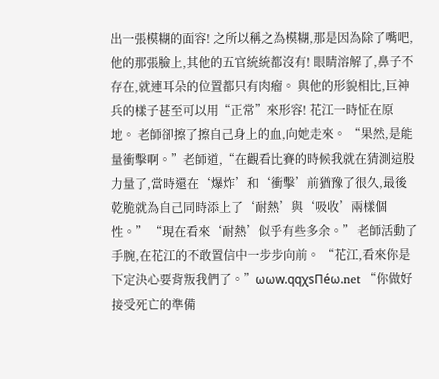出一張模糊的面容! 之所以稱之為模糊,那是因為除了嘴吧,他的那張臉上,其他的五官統統都沒有! 眼睛溶解了,鼻子不存在,就連耳朵的位置都只有肉瘤。 與他的形貌相比,巨神兵的樣子甚至可以用“正常”來形容! 花江一時怔在原地。 老師卻擦了擦自己身上的血,向她走來。 “果然,是能量衝擊啊。”老師道,“在觀看比賽的時候我就在猜測這股力量了,當時還在‘爆炸’和‘衝擊’前猶豫了很久,最後乾脆就為自己同時添上了‘耐熱’與‘吸收’兩樣個性。” “現在看來‘耐熱’似乎有些多余。” 老師活動了手腕,在花江的不敢置信中一步步向前。 “花江,看來你是下定決心要背叛我們了。”ωωw.qqχsΠéω.net “你做好接受死亡的準備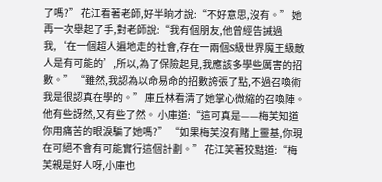了嗎?” 花江看著老師,好半晌才說:“不好意思,沒有。” 她再一次舉起了手,對老師說:“我有個朋友,他曾經告誡過我,‘在一個超人遍地走的社會,存在一兩個S級世界魔王級敵人是有可能的’,所以,為了保險起見,我應該多學些厲害的招數。” “雖然,我認為以命易命的招數誇張了點,不過召喚術我是很認真在學的。” 庫丘林看清了她掌心微縮的召喚陣。 他有些訝然,又有些了然。 小庫道:“這可真是——梅芙知道你用痛苦的眼淚騙了她嗎?” “如果梅芙沒有賭上靈基,你現在可絕不會有可能實行這個計劃。” 花江笑著狡黠道:“梅芙親是好人呀,小庫也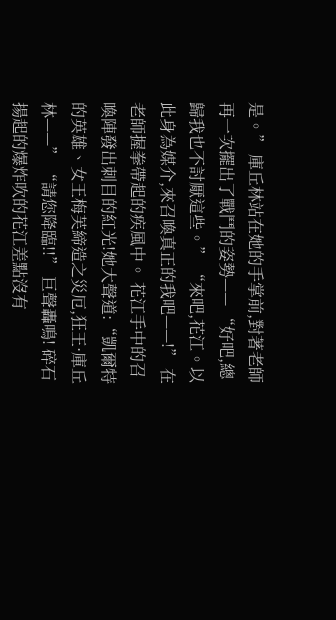是。” 庫丘林站在她的手掌前,對著老師再一次擺出了戰鬥的姿勢—— “好吧,總歸我也不討厭這些。” “來吧,花江。以此身為媒介,來召喚真正的我吧——!” 在老師握拳帶起的疾風中。 花江手中的召喚陣發出刺目的紅光!她大聲道:“凱爾特的英雄、女王梅芙締造之災厄,狂王·庫丘林——” “請您降臨!!” 巨聲轟鳴! 碎石揚起的爆炸吹的花江差點沒有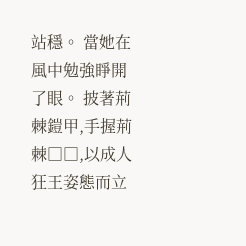站穩。 當她在風中勉強睜開了眼。 披著荊棘鎧甲,手握荊棘□□,以成人狂王姿態而立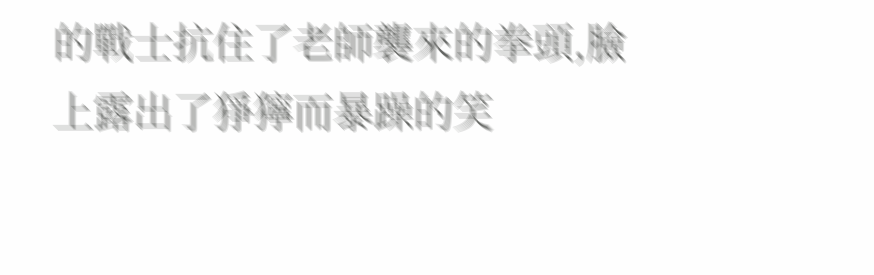的戰士抗住了老師襲來的拳頭,臉上露出了猙獰而暴躁的笑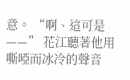意。 “啊、這可是——” 花江聽著他用嘶啞而冰冷的聲音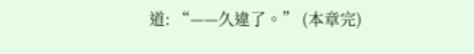道: “——久違了。” (本章完)